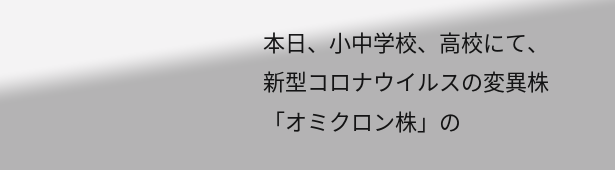本日、小中学校、高校にて、
新型コロナウイルスの変異株「オミクロン株」の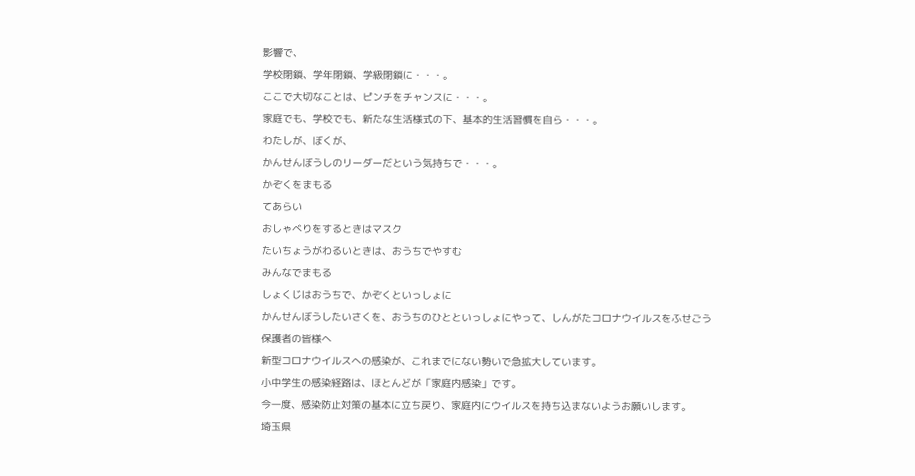影響で、
学校閉鎖、学年閉鎖、学級閉鎖に・・・。
ここで大切なことは、ピンチをチャンスに・・・。
家庭でも、学校でも、新たな生活様式の下、基本的生活習慣を自ら・・・。
わたしが、ぼくが、
かんせんぼうしのリーダーだという気持ちで・・・。
かぞくをまもる
てあらい
おしゃべりをするときはマスク
たいちょうがわるいときは、おうちでやすむ
みんなでまもる
しょくじはおうちで、かぞくといっしょに
かんせんぼうしたいさくを、おうちのひとといっしょにやって、しんがたコロナウイルスをふせごう
保護者の皆様へ
新型コロナウイルスへの感染が、これまでにない勢いで急拡大しています。
小中学生の感染経路は、ほとんどが「家庭内感染」です。
今一度、感染防止対策の基本に立ち戻り、家庭内にウイルスを持ち込まないようお願いします。
埼玉県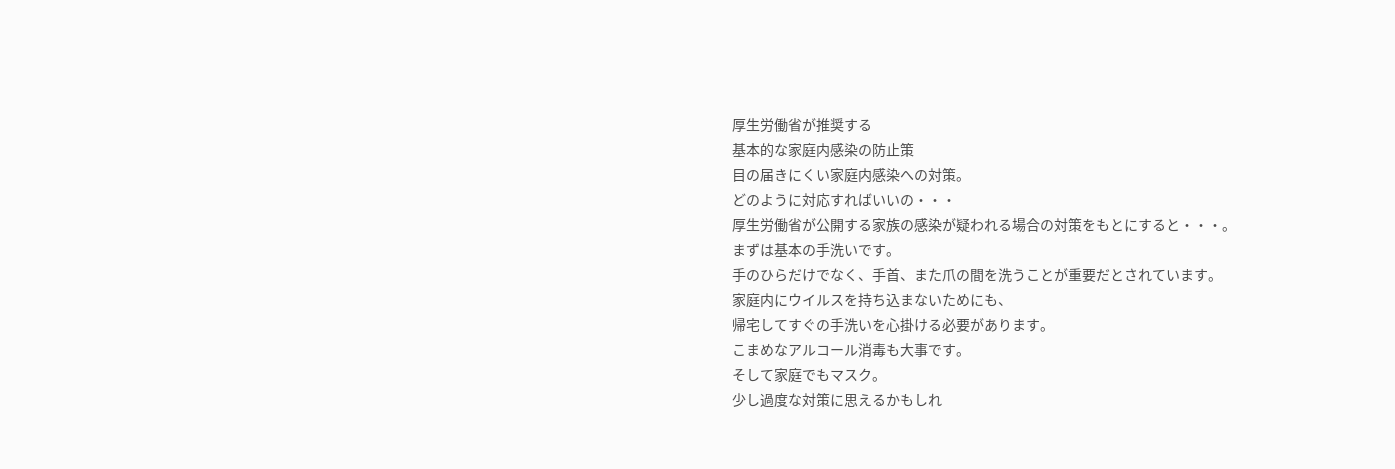厚生労働省が推奨する
基本的な家庭内感染の防止策
目の届きにくい家庭内感染への対策。
どのように対応すればいいの・・・
厚生労働省が公開する家族の感染が疑われる場合の対策をもとにすると・・・。
まずは基本の手洗いです。
手のひらだけでなく、手首、また爪の間を洗うことが重要だとされています。
家庭内にウイルスを持ち込まないためにも、
帰宅してすぐの手洗いを心掛ける必要があります。
こまめなアルコール消毒も大事です。
そして家庭でもマスク。
少し過度な対策に思えるかもしれ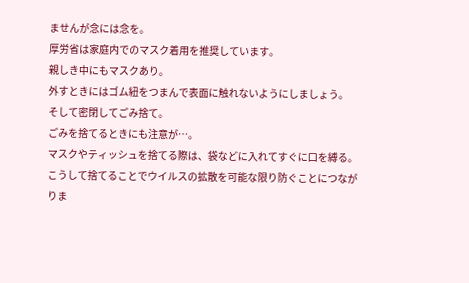ませんが念には念を。
厚労省は家庭内でのマスク着用を推奨しています。
親しき中にもマスクあり。
外すときにはゴム紐をつまんで表面に触れないようにしましょう。
そして密閉してごみ捨て。
ごみを捨てるときにも注意が…。
マスクやティッシュを捨てる際は、袋などに入れてすぐに口を縛る。
こうして捨てることでウイルスの拡散を可能な限り防ぐことにつながりま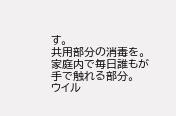す。
共用部分の消毒を。
家庭内で毎日誰もが手で触れる部分。
ウイル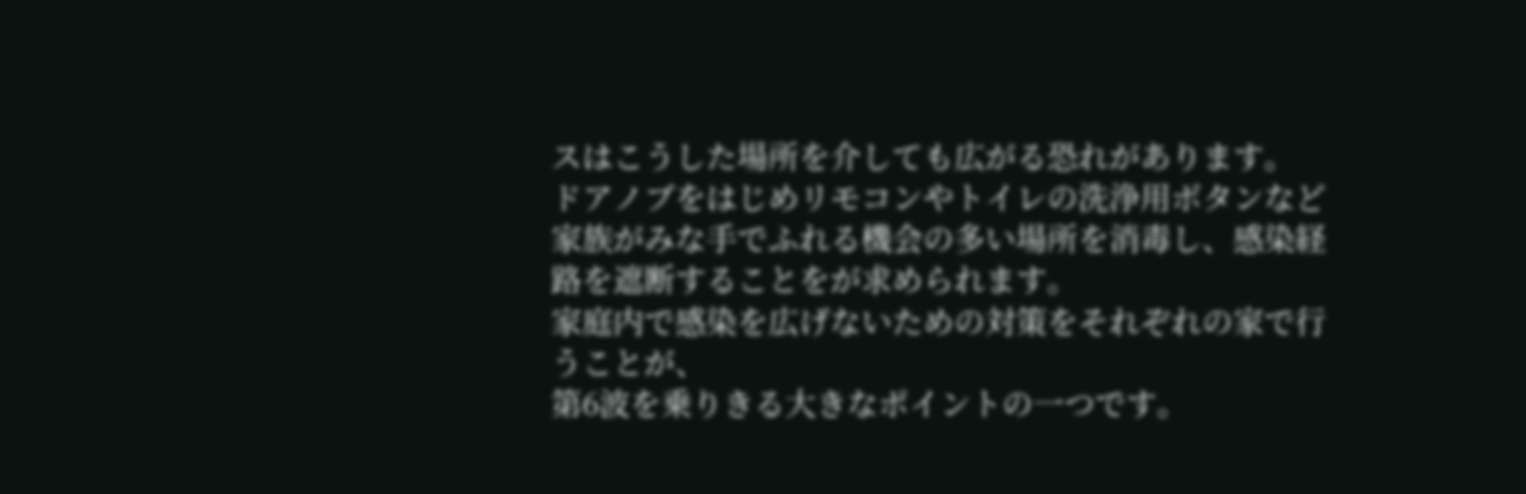スはこうした場所を介しても広がる恐れがあります。
ドアノブをはじめリモコンやトイレの洗浄用ボタンなど
家族がみな手でふれる機会の多い場所を消毒し、感染経路を遮断することをが求められます。
家庭内で感染を広げないための対策をそれぞれの家で行うことが、
第6波を乗りきる大きなポイントの一つです。